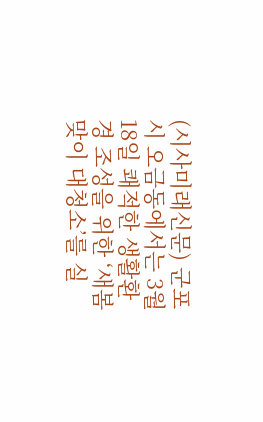(시사미래신문) 군포시 오금동에서는 3월 18일 쾌적한 생활환경 조성을 위한 ‘새봄맞이 대청소’를 실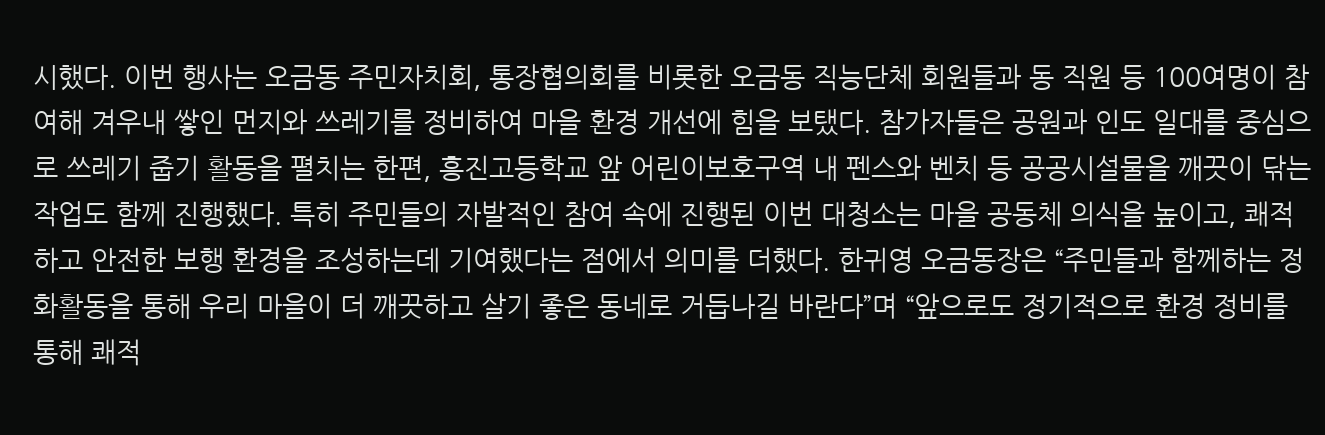시했다. 이번 행사는 오금동 주민자치회, 통장협의회를 비롯한 오금동 직능단체 회원들과 동 직원 등 100여명이 참여해 겨우내 쌓인 먼지와 쓰레기를 정비하여 마을 환경 개선에 힘을 보탰다. 참가자들은 공원과 인도 일대를 중심으로 쓰레기 줍기 활동을 펼치는 한편, 흥진고등학교 앞 어린이보호구역 내 펜스와 벤치 등 공공시설물을 깨끗이 닦는 작업도 함께 진행했다. 특히 주민들의 자발적인 참여 속에 진행된 이번 대청소는 마을 공동체 의식을 높이고, 쾌적하고 안전한 보행 환경을 조성하는데 기여했다는 점에서 의미를 더했다. 한귀영 오금동장은 “주민들과 함께하는 정화활동을 통해 우리 마을이 더 깨끗하고 살기 좋은 동네로 거듭나길 바란다”며 “앞으로도 정기적으로 환경 정비를 통해 쾌적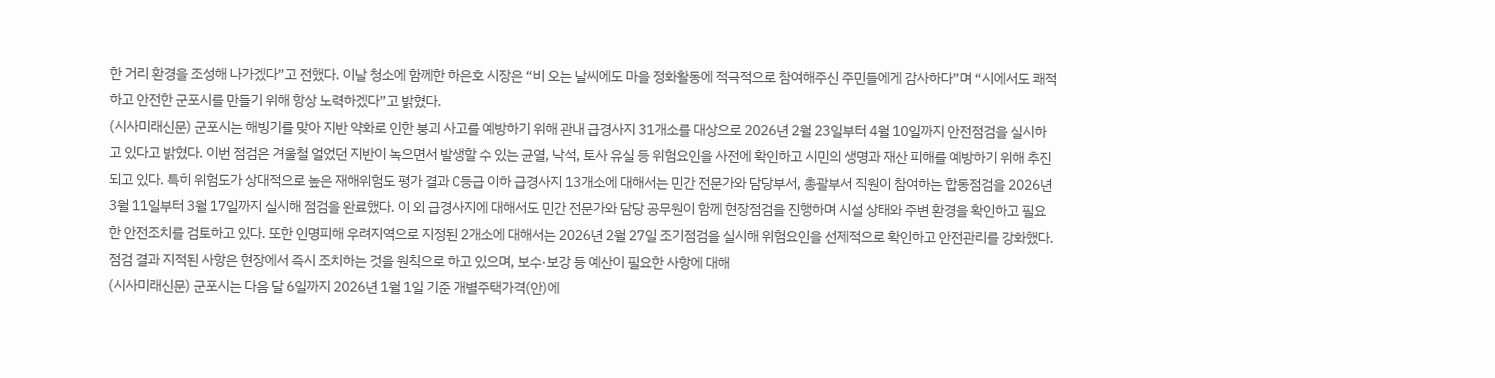한 거리 환경을 조성해 나가겠다”고 전했다. 이날 청소에 함께한 하은호 시장은 “비 오는 날씨에도 마을 정화활동에 적극적으로 참여해주신 주민들에게 감사하다”며 “시에서도 쾌적하고 안전한 군포시를 만들기 위해 항상 노력하겠다”고 밝혔다.
(시사미래신문) 군포시는 해빙기를 맞아 지반 약화로 인한 붕괴 사고를 예방하기 위해 관내 급경사지 31개소를 대상으로 2026년 2월 23일부터 4월 10일까지 안전점검을 실시하고 있다고 밝혔다. 이번 점검은 겨울철 얼었던 지반이 녹으면서 발생할 수 있는 균열, 낙석, 토사 유실 등 위험요인을 사전에 확인하고 시민의 생명과 재산 피해를 예방하기 위해 추진되고 있다. 특히 위험도가 상대적으로 높은 재해위험도 평가 결과 C등급 이하 급경사지 13개소에 대해서는 민간 전문가와 담당부서, 총괄부서 직원이 참여하는 합동점검을 2026년 3월 11일부터 3월 17일까지 실시해 점검을 완료했다. 이 외 급경사지에 대해서도 민간 전문가와 담당 공무원이 함께 현장점검을 진행하며 시설 상태와 주변 환경을 확인하고 필요한 안전조치를 검토하고 있다. 또한 인명피해 우려지역으로 지정된 2개소에 대해서는 2026년 2월 27일 조기점검을 실시해 위험요인을 선제적으로 확인하고 안전관리를 강화했다. 점검 결과 지적된 사항은 현장에서 즉시 조치하는 것을 원칙으로 하고 있으며, 보수·보강 등 예산이 필요한 사항에 대해
(시사미래신문) 군포시는 다음 달 6일까지 2026년 1월 1일 기준 개별주택가격(안)에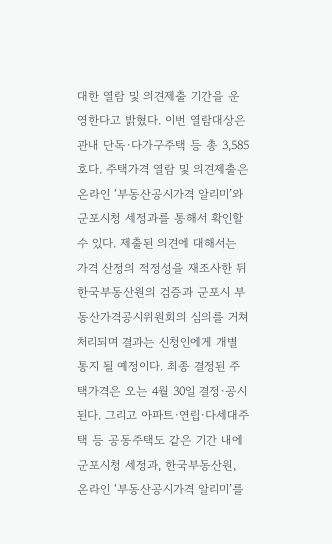대한 열람 및 의견제출 기간을 운영한다고 밝혔다. 이번 열람대상은 관내 단독·다가구주택 등 총 3,585호다. 주택가격 열람 및 의견제출은 온라인 ‘부동산공시가격 알리미’와 군포시청 세정과를 통해서 확인할 수 있다. 제출된 의견에 대해서는 가격 산정의 적정성을 재조사한 뒤 한국부동산원의 검증과 군포시 부동산가격공시위원회의 심의를 거쳐 처리되며 결과는 신청인에게 개별통지 될 예정이다. 최종 결정된 주택가격은 오는 4월 30일 결정·공시된다. 그리고 아파트·연립·다세대주택 등 공동주택도 같은 기간 내에 군포시청 세정과, 한국부동산원, 온라인 ‘부동산공시가격 알리미’를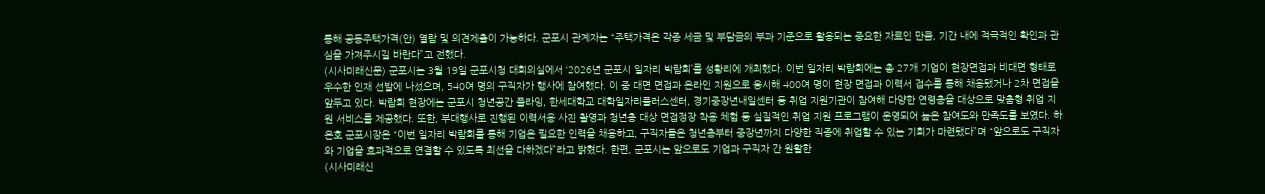통해 공동주택가격(안) 열람 및 의견제출이 가능하다. 군포시 관계자는 “주택가격은 각종 세금 및 부담금의 부과 기준으로 활용되는 중요한 자료인 만큼, 기간 내에 적극적인 확인과 관심을 가져주시길 바란다”고 전했다.
(시사미래신문) 군포시는 3월 19일 군포시청 대회의실에서 ‘2026년 군포시 일자리 박람회’를 성황리에 개최했다. 이번 일자리 박람회에는 총 27개 기업이 현장면접과 비대면 형태로 우수한 인재 선발에 나섰으며, 540여 명의 구직자가 행사에 참여했다. 이 중 대면 면접과 온라인 지원으로 응시해 400여 명이 현장 면접과 이력서 접수를 통해 채용됐거나 2차 면접을 앞두고 있다. 박람회 현장에는 군포시 청년공간 플라잉, 한세대학교 대학일자리플러스센터, 경기중장년내일센터 등 취업 지원기관이 참여해 다양한 연령층을 대상으로 맞춤형 취업 지원 서비스를 제공했다. 또한, 부대행사로 진행된 이력서용 사진 촬영과 청년층 대상 면접정장 착용 체험 등 실질적인 취업 지원 프로그램이 운영되어 높은 참여도와 만족도를 보였다. 하은호 군포시장은 “이번 일자리 박람회를 통해 기업은 필요한 인력을 채용하고, 구직자들은 청년층부터 중장년까지 다양한 직종에 취업할 수 있는 기회가 마련됐다”며 “앞으로도 구직자와 기업을 효과적으로 연결할 수 있도록 최선을 다하겠다”라고 밝혔다. 한편, 군포시는 앞으로도 기업과 구직자 간 원활한
(시사미래신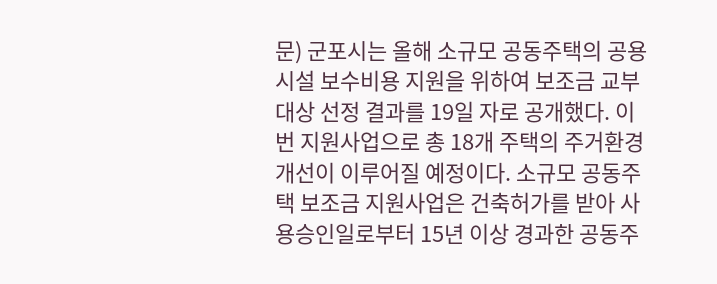문) 군포시는 올해 소규모 공동주택의 공용시설 보수비용 지원을 위하여 보조금 교부대상 선정 결과를 19일 자로 공개했다. 이번 지원사업으로 총 18개 주택의 주거환경 개선이 이루어질 예정이다. 소규모 공동주택 보조금 지원사업은 건축허가를 받아 사용승인일로부터 15년 이상 경과한 공동주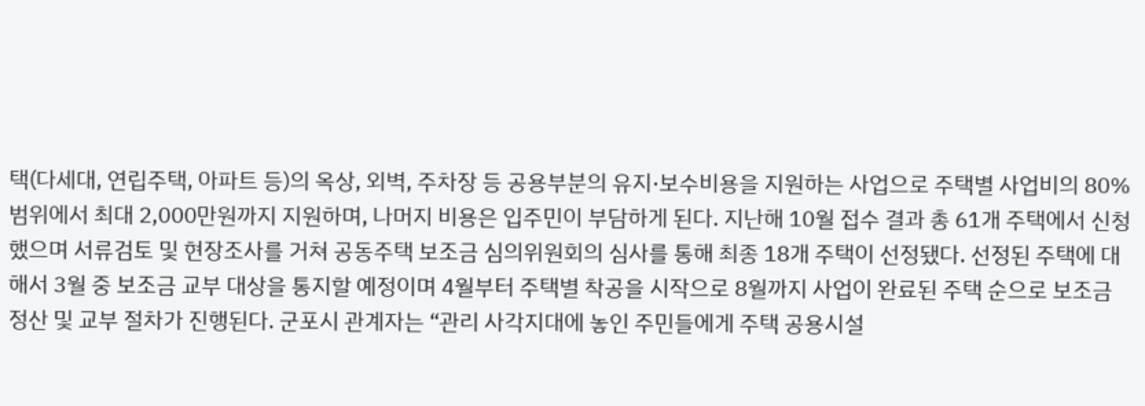택(다세대, 연립주택, 아파트 등)의 옥상, 외벽, 주차장 등 공용부분의 유지·보수비용을 지원하는 사업으로 주택별 사업비의 80% 범위에서 최대 2,000만원까지 지원하며, 나머지 비용은 입주민이 부담하게 된다. 지난해 10월 접수 결과 총 61개 주택에서 신청했으며 서류검토 및 현장조사를 거쳐 공동주택 보조금 심의위원회의 심사를 통해 최종 18개 주택이 선정됐다. 선정된 주택에 대해서 3월 중 보조금 교부 대상을 통지할 예정이며 4월부터 주택별 착공을 시작으로 8월까지 사업이 완료된 주택 순으로 보조금 정산 및 교부 절차가 진행된다. 군포시 관계자는 “관리 사각지대에 놓인 주민들에게 주택 공용시설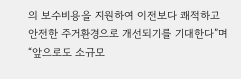의 보수비용을 지원하여 이전보다 쾌적하고 안전한 주거환경으로 개선되기를 기대한다”며“앞으로도 소규모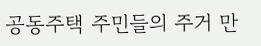공동주택 주민들의 주거 만